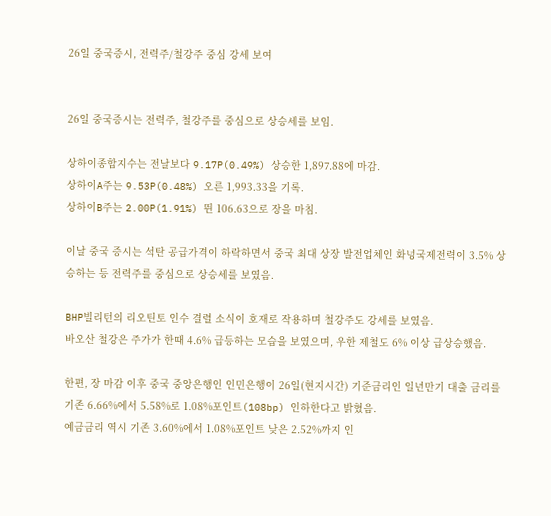26일 중국증시, 전력주/철강주 중심 강세 보여


26일 중국증시는 전력주, 철강주를 중심으로 상승세를 보임.

상하이종합지수는 전날보다 9.17P(0.49%) 상승한 1,897.88에 마감.
상하이A주는 9.53P(0.48%) 오른 1,993.33을 기록.
상하이B주는 2.00P(1.91%) 뛴 106.63으로 장을 마침.

이날 중국 증시는 석탄 공급가격이 하락하면서 중국 최대 상장 발전업체인 화넝국제전력이 3.5% 상승하는 등 전력주를 중심으로 상승세를 보였음.

BHP빌리턴의 리오틴토 인수 결렬 소식이 호재로 작용하며 철강주도 강세를 보였음.
바오산 철강은 주가가 한때 4.6% 급등하는 모습을 보였으며, 우한 제철도 6% 이상 급상승했음.

한편, 장 마감 이후 중국 중앙은행인 인민은행이 26일(현지시간) 기준금리인 일년만기 대출 금리를 기존 6.66%에서 5.58%로 1.08%포인트(108bp) 인하한다고 밝혔음.
예금금리 역시 기존 3.60%에서 1.08%포인트 낮은 2.52%까지 인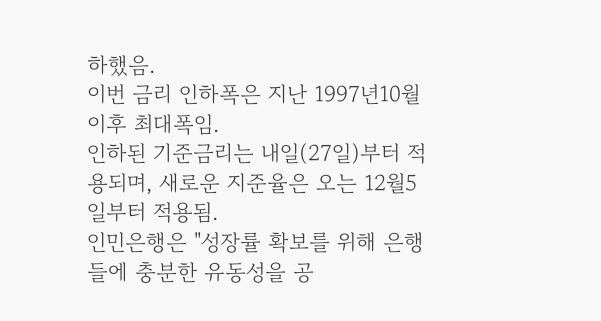하했음.
이번 금리 인하폭은 지난 1997년10월 이후 최대폭임.
인하된 기준금리는 내일(27일)부터 적용되며, 새로운 지준율은 오는 12월5일부터 적용됨.
인민은행은 "성장률 확보를 위해 은행들에 충분한 유동성을 공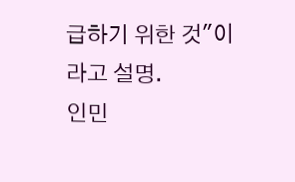급하기 위한 것"이라고 설명.
인민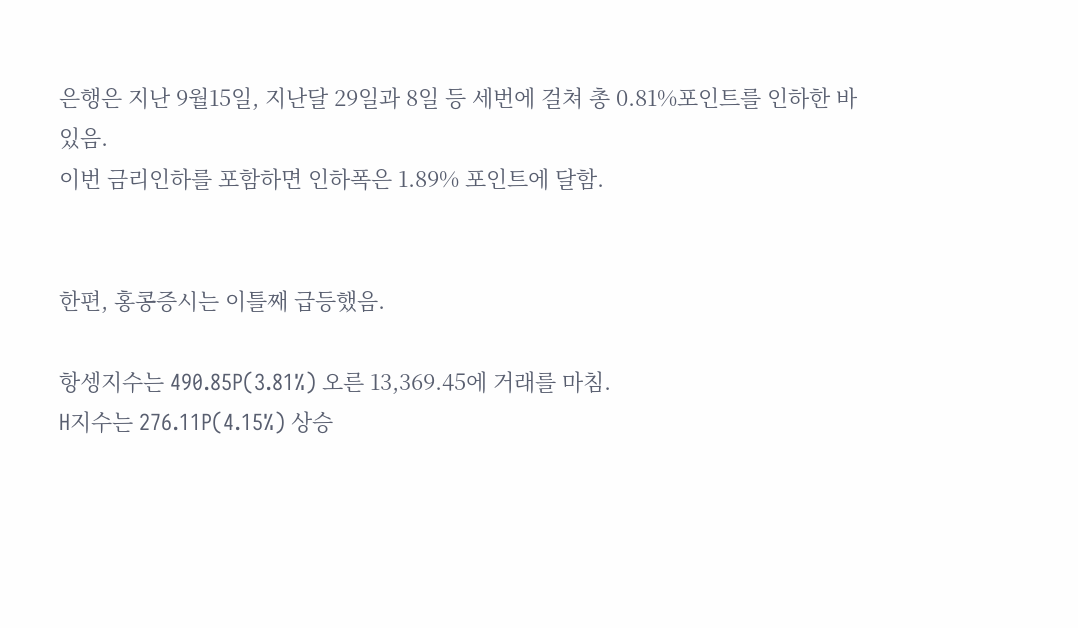은행은 지난 9월15일, 지난달 29일과 8일 등 세번에 걸쳐 총 0.81%포인트를 인하한 바 있음.
이번 금리인하를 포함하면 인하폭은 1.89% 포인트에 달함.


한편, 홍콩증시는 이틀째 급등했음.

항셍지수는 490.85P(3.81%) 오른 13,369.45에 거래를 마침.
H지수는 276.11P(4.15%) 상승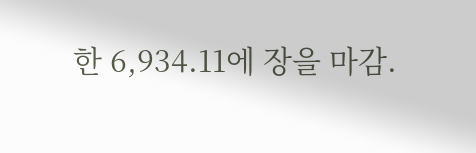한 6,934.11에 장을 마감.